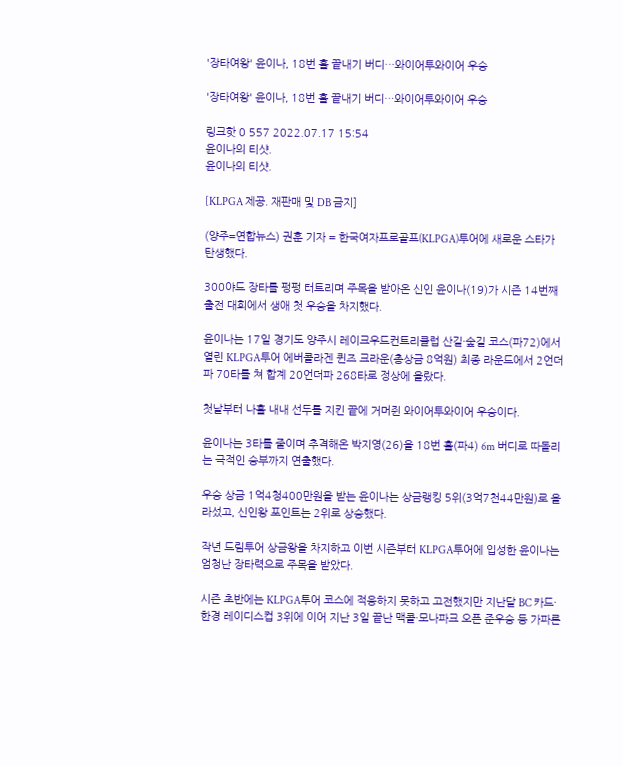'장타여왕' 윤이나, 18번 홀 끝내기 버디…와이어투와이어 우승

'장타여왕' 윤이나, 18번 홀 끝내기 버디…와이어투와이어 우승

링크핫 0 557 2022.07.17 15:54
윤이나의 티샷.
윤이나의 티샷.

[KLPGA 제공. 재판매 및 DB 금지]

(양주=연합뉴스) 권훈 기자 = 한국여자프로골프(KLPGA)투어에 새로운 스타가 탄생했다.

300야드 장타를 펑펑 터트리며 주목을 받아온 신인 윤이나(19)가 시즌 14번째 출전 대회에서 생애 첫 우승을 차지했다.

윤이나는 17일 경기도 양주시 레이크우드컨트리클럽 산길·숲길 코스(파72)에서 열린 KLPGA투어 에버콜라겐 퀸즈 크라운(총상금 8억원) 최종 라운드에서 2언더파 70타를 쳐 합계 20언더파 268타로 정상에 올랐다.

첫날부터 나흘 내내 선두를 지킨 끝에 거머쥔 와이어투와이어 우승이다.

윤이나는 3타를 줄이며 추격해온 박지영(26)을 18번 홀(파4) 6m 버디로 따돌리는 극적인 승부까지 연출했다.

우승 상금 1억4청400만원을 받는 윤이나는 상금랭킹 5위(3억7천44만원)로 올라섰고, 신인왕 포인트는 2위로 상승했다.

작년 드림투어 상금왕을 차지하고 이번 시즌부터 KLPGA투어에 입성한 윤이나는 엄청난 장타력으로 주목을 받았다.

시즌 초반에는 KLPGA투어 코스에 적응하지 못하고 고전했지만 지난달 BC 카드·한경 레이디스컵 3위에 이어 지난 3일 끝난 맥콜·모나파크 오픈 준우승 등 가파른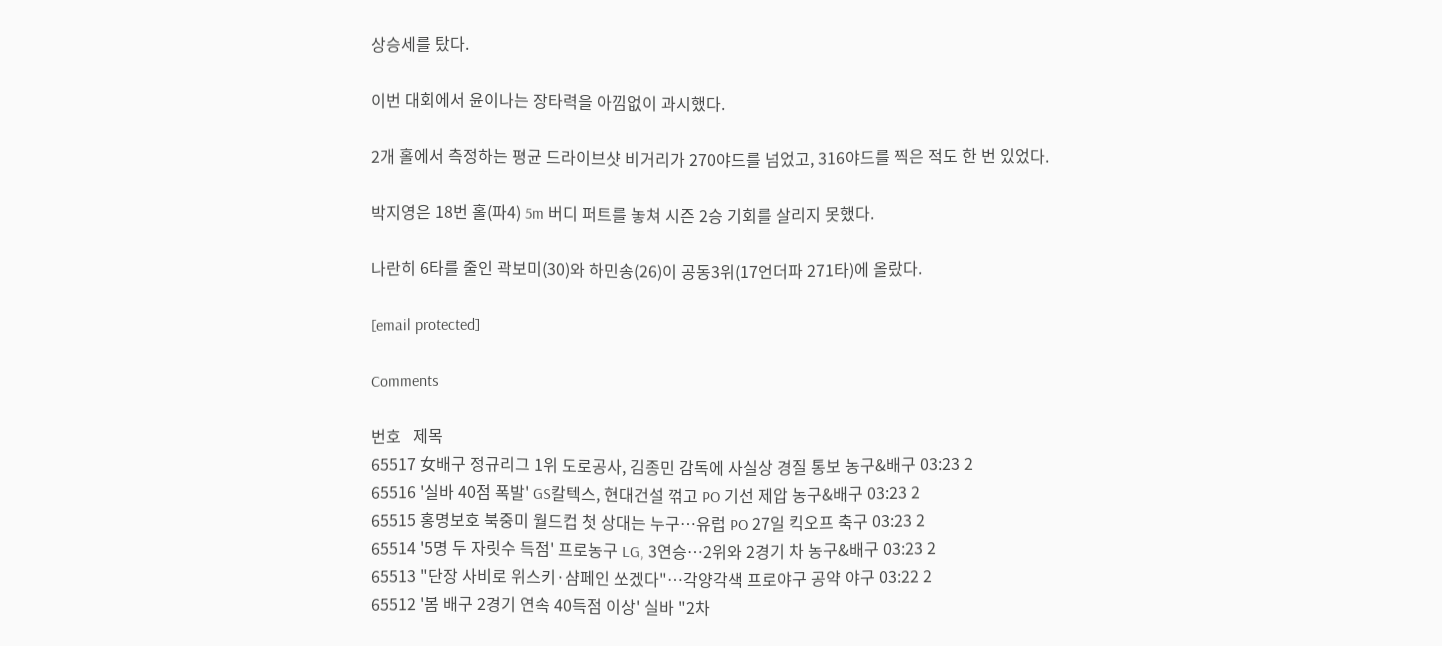상승세를 탔다.

이번 대회에서 윤이나는 장타력을 아낌없이 과시했다.

2개 홀에서 측정하는 평균 드라이브샷 비거리가 270야드를 넘었고, 316야드를 찍은 적도 한 번 있었다.

박지영은 18번 홀(파4) 5m 버디 퍼트를 놓쳐 시즌 2승 기회를 살리지 못했다.

나란히 6타를 줄인 곽보미(30)와 하민송(26)이 공동3위(17언더파 271타)에 올랐다.

[email protected]

Comments

번호   제목
65517 女배구 정규리그 1위 도로공사, 김종민 감독에 사실상 경질 통보 농구&배구 03:23 2
65516 '실바 40점 폭발' GS칼텍스, 현대건설 꺾고 PO 기선 제압 농구&배구 03:23 2
65515 홍명보호 북중미 월드컵 첫 상대는 누구…유럽 PO 27일 킥오프 축구 03:23 2
65514 '5명 두 자릿수 득점' 프로농구 LG, 3연승…2위와 2경기 차 농구&배구 03:23 2
65513 "단장 사비로 위스키·샴페인 쏘겠다"…각양각색 프로야구 공약 야구 03:22 2
65512 '봄 배구 2경기 연속 40득점 이상' 실바 "2차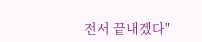전서 끝내겠다"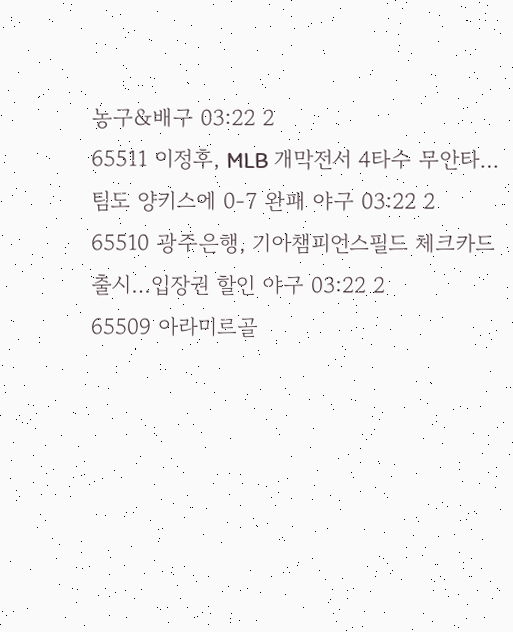농구&배구 03:22 2
65511 이정후, MLB 개막전서 4타수 무안타…팀도 양키스에 0-7 완패 야구 03:22 2
65510 광주은행, 기아챔피언스필드 체크카드 출시…입장권 할인 야구 03:22 2
65509 아라미르골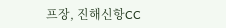프장, 진해신항CC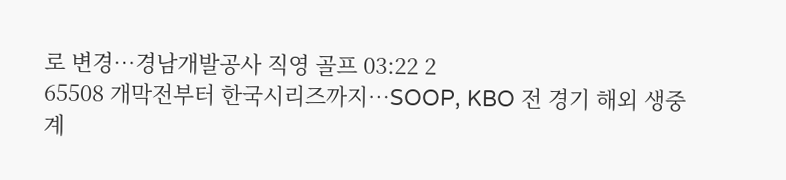로 변경…경남개발공사 직영 골프 03:22 2
65508 개막전부터 한국시리즈까지…SOOP, KBO 전 경기 해외 생중계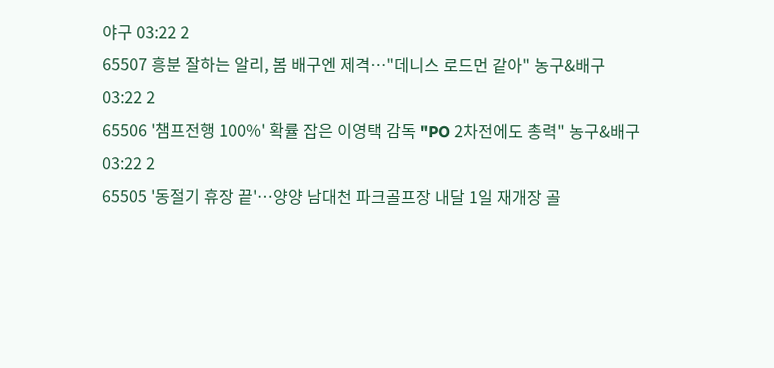야구 03:22 2
65507 흥분 잘하는 알리, 봄 배구엔 제격…"데니스 로드먼 같아" 농구&배구 03:22 2
65506 '챔프전행 100%' 확률 잡은 이영택 감독 "PO 2차전에도 총력" 농구&배구 03:22 2
65505 '동절기 휴장 끝'…양양 남대천 파크골프장 내달 1일 재개장 골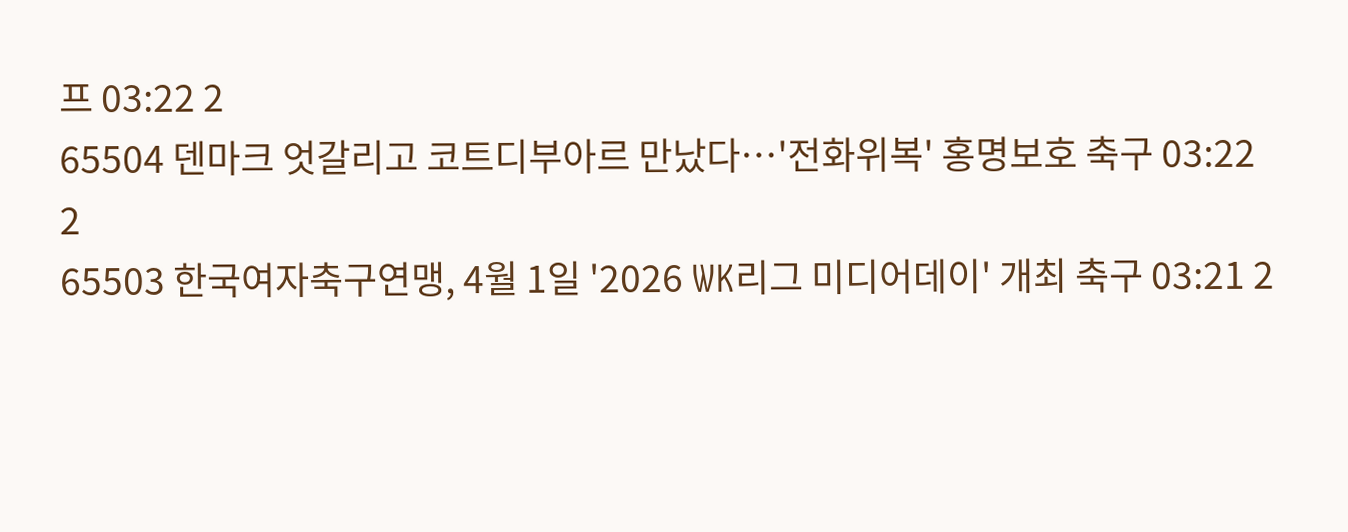프 03:22 2
65504 덴마크 엇갈리고 코트디부아르 만났다…'전화위복' 홍명보호 축구 03:22 2
65503 한국여자축구연맹, 4월 1일 '2026 WK리그 미디어데이' 개최 축구 03:21 2